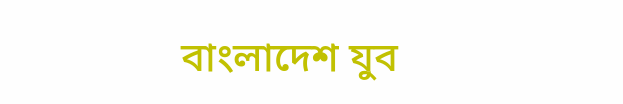বাংলাদেশ যুব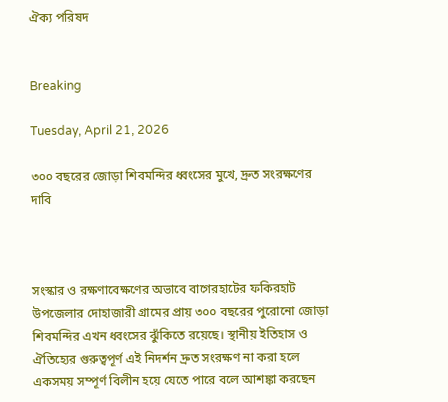ঐক্য পরিষদ


Breaking

Tuesday, April 21, 2026

৩০০ বছরের জোড়া শিবমন্দির ধ্বংসের মুখে, দ্রুত সংরক্ষণের দাবি



সংস্কার ও রক্ষণাবেক্ষণের অভাবে বাগেরহাটের ফকিরহাট উপজেলার দোহাজারী গ্রামের প্রায় ৩০০ বছরের পুরোনো জোড়া শিবমন্দির এখন ধ্বংসের ঝুঁকিতে রয়েছে। স্থানীয় ইতিহাস ও ঐতিহ্যের গুরুত্বপূর্ণ এই নিদর্শন দ্রুত সংরক্ষণ না করা হলে একসময় সম্পূর্ণ বিলীন হয়ে যেতে পারে বলে আশঙ্কা করছেন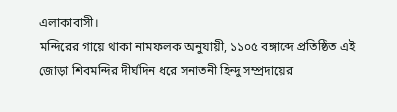এলাকাবাসী।
মন্দিরের গায়ে থাকা নামফলক অনুযায়ী, ১১০৫ বঙ্গাব্দে প্রতিষ্ঠিত এই জোড়া শিবমন্দির দীর্ঘদিন ধরে সনাতনী হিন্দু সম্প্রদায়ের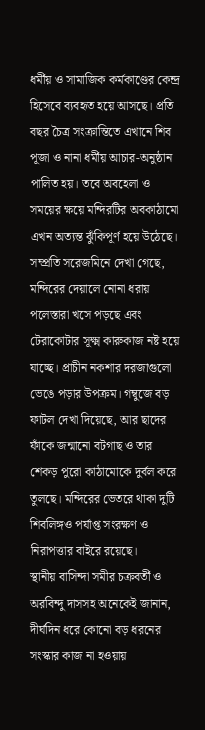ধর্মীয় ও সামাজিক কর্মকাণ্ডের কেন্দ্র হিসেবে ব্যবহৃত হয়ে আসছে। প্রতি বছর চৈত্র সংক্রান্তিতে এখানে শিব পূজা ও নানা ধর্মীয় আচার-অনুষ্ঠান পালিত হয়। তবে অবহেলা ও সময়ের ক্ষয়ে মন্দিরটির অবকাঠামো এখন অত্যন্ত ঝুঁকিপূর্ণ হয়ে উঠেছে।
সম্প্রতি সরেজমিনে দেখা গেছে, মন্দিরের দেয়ালে নোনা ধরায় পলেস্তারা খসে পড়ছে এবং টেরাকোটার সূক্ষ্ম কারুকাজ নষ্ট হয়ে যাচ্ছে। প্রাচীন নকশার দরজাগুলো ভেঙে পড়ার উপক্রম। গম্বুজে বড় ফাটল দেখা দিয়েছে, আর ছাদের ফাঁকে জন্মানো বটগাছ ও তার শেকড় পুরো কাঠামোকে দুর্বল করে তুলছে। মন্দিরের ভেতরে থাকা দুটি শিবলিঙ্গও পর্যাপ্ত সংরক্ষণ ও নিরাপত্তার বাইরে রয়েছে।
স্থানীয় বাসিন্দা সমীর চক্রবর্তী ও অরবিন্দু দাসসহ অনেকেই জানান, দীর্ঘদিন ধরে কোনো বড় ধরনের সংস্কার কাজ না হওয়ায়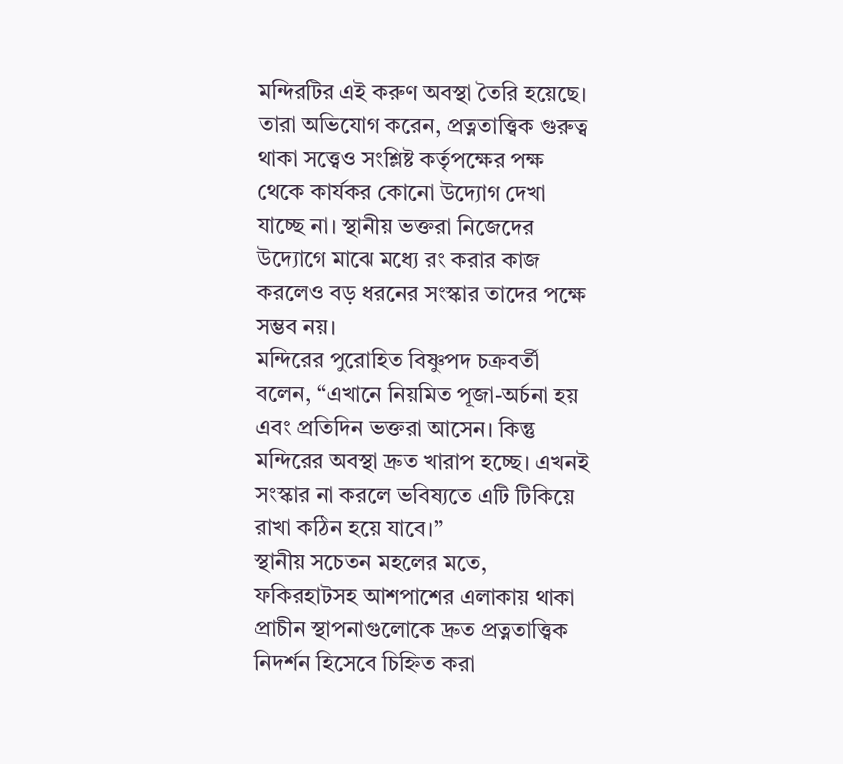মন্দিরটির এই করুণ অবস্থা তৈরি হয়েছে। তারা অভিযোগ করেন, প্রত্নতাত্ত্বিক গুরুত্ব থাকা সত্ত্বেও সংশ্লিষ্ট কর্তৃপক্ষের পক্ষ থেকে কার্যকর কোনো উদ্যোগ দেখা যাচ্ছে না। স্থানীয় ভক্তরা নিজেদের উদ্যোগে মাঝে মধ্যে রং করার কাজ করলেও বড় ধরনের সংস্কার তাদের পক্ষে সম্ভব নয়।
মন্দিরের পুরোহিত বিষ্ণুপদ চক্রবর্তী বলেন, “এখানে নিয়মিত পূজা-অর্চনা হয় এবং প্রতিদিন ভক্তরা আসেন। কিন্তু মন্দিরের অবস্থা দ্রুত খারাপ হচ্ছে। এখনই সংস্কার না করলে ভবিষ্যতে এটি টিকিয়ে রাখা কঠিন হয়ে যাবে।”
স্থানীয় সচেতন মহলের মতে, ফকিরহাটসহ আশপাশের এলাকায় থাকা প্রাচীন স্থাপনাগুলোকে দ্রুত প্রত্নতাত্ত্বিক নিদর্শন হিসেবে চিহ্নিত করা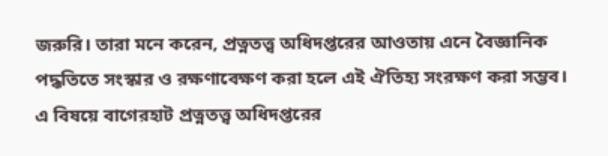জরুরি। তারা মনে করেন, প্রত্নতত্ত্ব অধিদপ্তরের আওতায় এনে বৈজ্ঞানিক পদ্ধতিতে সংস্কার ও রক্ষণাবেক্ষণ করা হলে এই ঐতিহ্য সংরক্ষণ করা সম্ভব।
এ বিষয়ে বাগেরহাট প্রত্নতত্ত্ব অধিদপ্তরের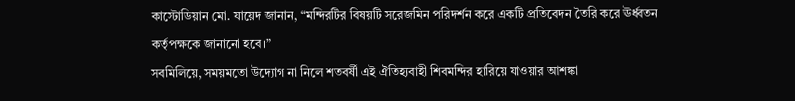কাস্টোডিয়ান মো. যায়েদ জানান, “মন্দিরটির বিষয়টি সরেজমিন পরিদর্শন করে একটি প্রতিবেদন তৈরি করে ঊর্ধ্বতন কর্তৃপক্ষকে জানানো হবে।”
সবমিলিয়ে, সময়মতো উদ্যোগ না নিলে শতবর্ষী এই ঐতিহ্যবাহী শিবমন্দির হারিয়ে যাওয়ার আশঙ্কা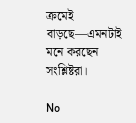ক্রমেই বাড়ছে—এমনটাই মনে করছেন সংশ্লিষ্টরা।

No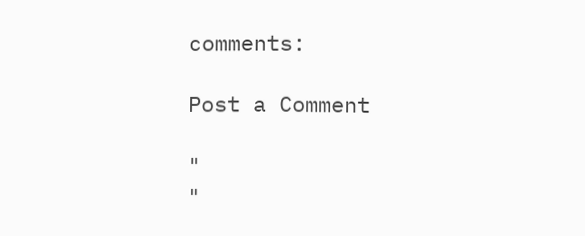comments:

Post a Comment

"
"